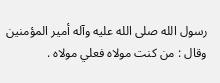رسول الله صلى الله عليه وآله أمير المؤمنين وقال : من كنت مولاه فعلي مولاه .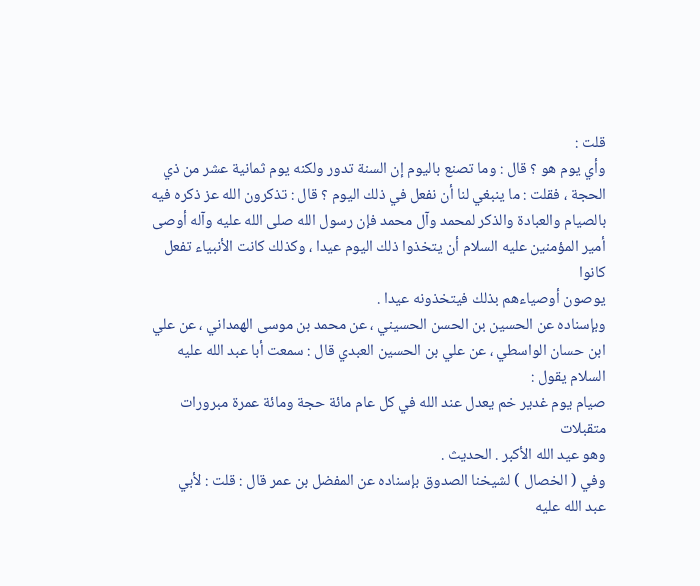قلت :
وأي يوم هو ؟ قال : وما تصنع باليوم إن السنة تدور ولكنه يوم ثمانية عشر من ذي
الحجة ، فقلت : ما ينبغي لنا أن نفعل في ذلك اليوم ؟ قال : تذكرون الله عز ذكره فيه
بالصيام والعبادة والذكر لمحمد وآل محمد فإن رسول الله صلى الله عليه وآله أوصى
أمير المؤمنين عليه السلام أن يتخذوا ذلك اليوم عيدا ، وكذلك كانت الأنبياء تفعل كانوا
يوصون أوصياءهم بذلك فيتخذونه عيدا .
وبإسناده عن الحسين بن الحسن الحسيني ، عن محمد بن موسى الهمداني ، عن علي
ابن حسان الواسطي ، عن علي بن الحسين العبدي قال : سمعت أبا عبد الله عليه السلام يقول :
صيام يوم غدير خم يعدل عند الله في كل عام مائة حجة ومائة عمرة مبرورات متقبلات
وهو عيد الله الأكبر . الحديث .
وفي ( الخصال ) لشيخنا الصدوق بإسناده عن المفضل بن عمر قال : قلت : لأبي
عبد الله عليه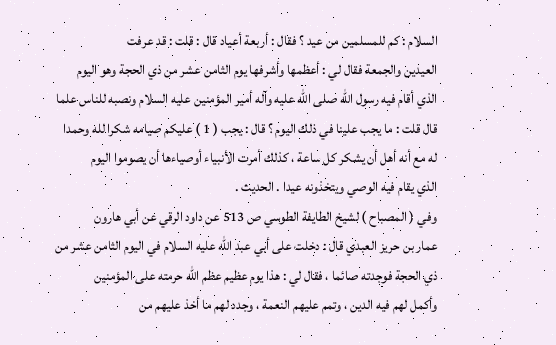السلام : كم للمسلمين من عيد ؟ فقال : أربعة أعياد قال : قلت : قد عرفت
العيدين والجمعة فقال لي : أعظمها وأشرفها يوم الثامن عشر من ذي الحجة وهو اليوم
الذي أقام فيه رسول الله صلى الله عليه وآله أمير المؤمنين عليه السلام ونصبه للناس علما
قال قلت : ما يجب علينا في ذلك اليوم ؟ قال : يجب ( 1 ) عليكم صيامه شكرا لله وحمدا
له مع أنه أهل أن يشكر كل ساعة ، كذلك أمرت الأنبياء أوصياءها أن يصوموا اليوم
الذي يقام فيه الوصي ويتخذونه عيدا . الحديث .
وفي ( المصباح ) لشيخ الطايفة الطوسي ص 513 عن داود الرقي عن أبي هارون
عمار بن حريز العبدي قال : دخلت على أبي عبد الله عليه السلام في اليوم الثامن عشر من
ذي الحجة فوجدته صائما ، فقال لي : هذا يوم عظيم عظم الله حرمته على المؤمنين
وأكمل لهم فيه الدين ، وتمم عليهم النعمة ، وجدد لهم ما أخذ عليهم من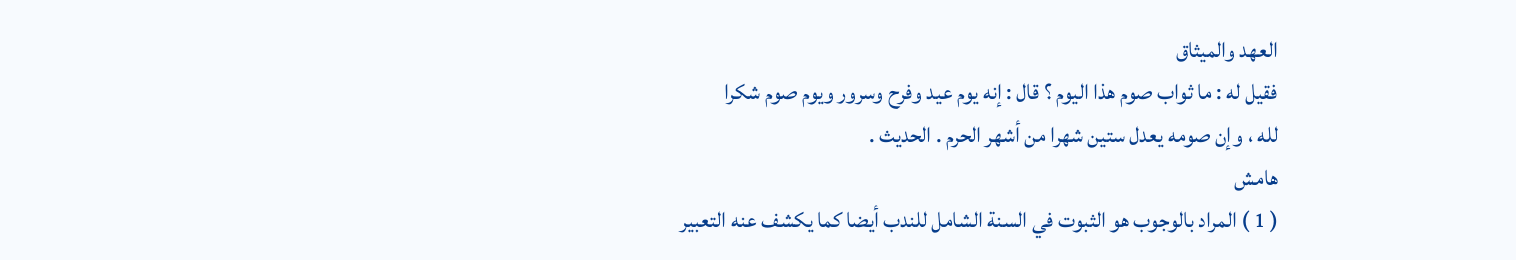العهد والميثاق
فقيل له : ما ثواب صوم هذا اليوم ؟ قال : إنه يوم عيد وفرح وسرور ويوم صوم شكرا
لله ، وإن صومه يعدل ستين شهرا من أشهر الحرم . الحديث .
هامش
( 1 ) المراد بالوجوب هو الثبوت في السنة الشامل للندب أيضا كما يكشف عنه التعبير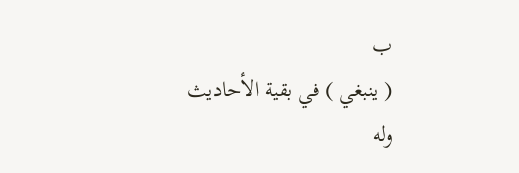ب
( ينبغي ) في بقية الأحاديث وله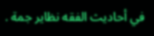في أحاديث الفقه نظاير جمة .